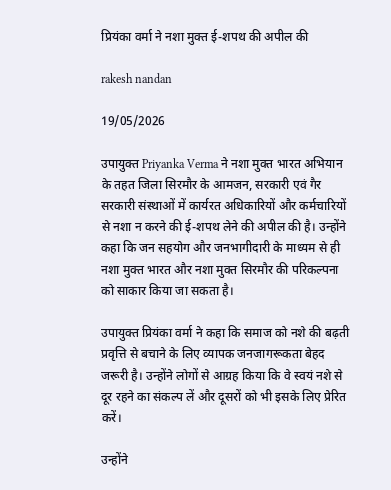प्रियंका वर्मा ने नशा मुक्त ई-शपथ की अपील की

rakesh nandan

19/05/2026

उपायुक्त Priyanka Verma ने नशा मुक्त भारत अभियान के तहत जिला सिरमौर के आमजन, सरकारी एवं गैर सरकारी संस्थाओं में कार्यरत अधिकारियों और कर्मचारियों से नशा न करने की ई-शपथ लेने की अपील की है। उन्होंने कहा कि जन सहयोग और जनभागीदारी के माध्यम से ही नशा मुक्त भारत और नशा मुक्त सिरमौर की परिकल्पना को साकार किया जा सकता है।

उपायुक्त प्रियंका वर्मा ने कहा कि समाज को नशे की बढ़ती प्रवृत्ति से बचाने के लिए व्यापक जनजागरूकता बेहद जरूरी है। उन्होंने लोगों से आग्रह किया कि वे स्वयं नशे से दूर रहने का संकल्प लें और दूसरों को भी इसके लिए प्रेरित करें।

उन्होंने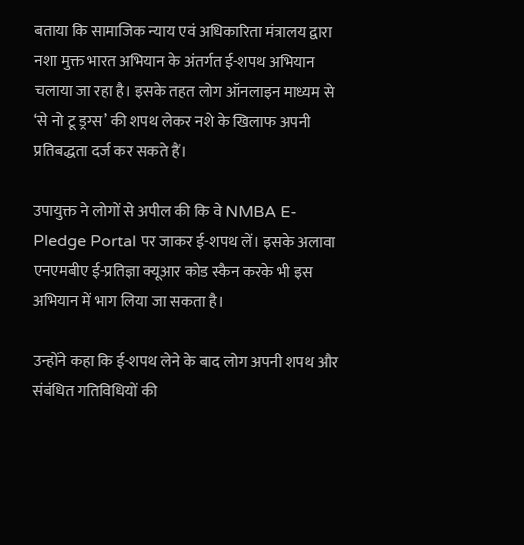बताया कि सामाजिक न्याय एवं अधिकारिता मंत्रालय द्वारा नशा मुक्त भारत अभियान के अंतर्गत ई-शपथ अभियान चलाया जा रहा है। इसके तहत लोग ऑनलाइन माध्यम से ‘से नो टू ड्रग्स’ की शपथ लेकर नशे के खिलाफ अपनी प्रतिबद्धता दर्ज कर सकते हैं।

उपायुक्त ने लोगों से अपील की कि वे NMBA E-Pledge Portal पर जाकर ई-शपथ लें। इसके अलावा एनएमबीए ई-प्रतिज्ञा क्यूआर कोड स्कैन करके भी इस अभियान में भाग लिया जा सकता है।

उन्होंने कहा कि ई-शपथ लेने के बाद लोग अपनी शपथ और संबंधित गतिविधियों की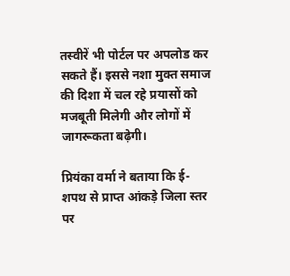तस्वीरें भी पोर्टल पर अपलोड कर सकते हैं। इससे नशा मुक्त समाज की दिशा में चल रहे प्रयासों को मजबूती मिलेगी और लोगों में जागरूकता बढ़ेगी।

प्रियंका वर्मा ने बताया कि ई-शपथ से प्राप्त आंकड़े जिला स्तर पर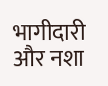भागीदारी और नशा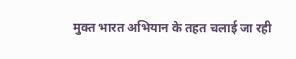मुक्त भारत अभियान के तहत चलाई जा रही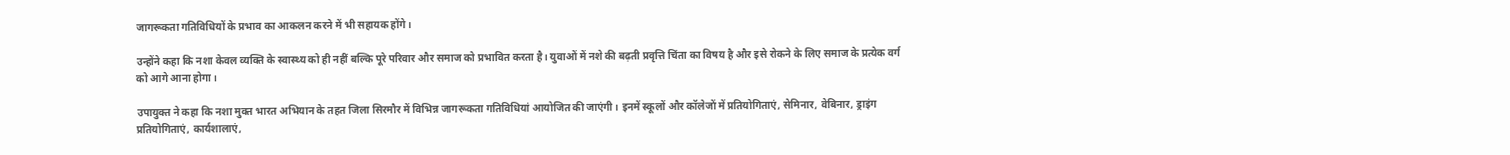जागरूकता गतिविधियों के प्रभाव का आकलन करने में भी सहायक होंगे।

उन्होंने कहा कि नशा केवल व्यक्ति के स्वास्थ्य को ही नहीं बल्कि पूरे परिवार और समाज को प्रभावित करता है। युवाओं में नशे की बढ़ती प्रवृत्ति चिंता का विषय है और इसे रोकने के लिए समाज के प्रत्येक वर्ग को आगे आना होगा।

उपायुक्त ने कहा कि नशा मुक्त भारत अभियान के तहत जिला सिरमौर में विभिन्न जागरूकता गतिविधियां आयोजित की जाएंगी। इनमें स्कूलों और कॉलेजों में प्रतियोगिताएं, सेमिनार, वेबिनार, ड्राइंग प्रतियोगिताएं, कार्यशालाएं,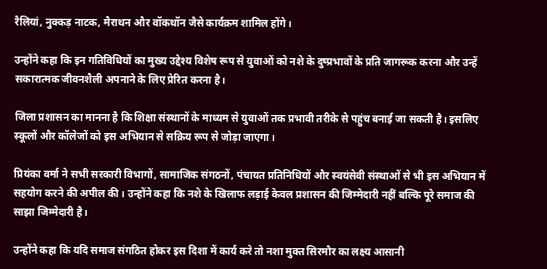रैलियां, नुक्कड़ नाटक, मैराथन और वॉकथॉन जैसे कार्यक्रम शामिल होंगे।

उन्होंने कहा कि इन गतिविधियों का मुख्य उद्देश्य विशेष रूप से युवाओं को नशे के दुष्प्रभावों के प्रति जागरूक करना और उन्हें सकारात्मक जीवनशैली अपनाने के लिए प्रेरित करना है।

जिला प्रशासन का मानना है कि शिक्षा संस्थानों के माध्यम से युवाओं तक प्रभावी तरीके से पहुंच बनाई जा सकती है। इसलिए स्कूलों और कॉलेजों को इस अभियान से सक्रिय रूप से जोड़ा जाएगा।

प्रियंका वर्मा ने सभी सरकारी विभागों, सामाजिक संगठनों, पंचायत प्रतिनिधियों और स्वयंसेवी संस्थाओं से भी इस अभियान में सहयोग करने की अपील की। उन्होंने कहा कि नशे के खिलाफ लड़ाई केवल प्रशासन की जिम्मेदारी नहीं बल्कि पूरे समाज की साझा जिम्मेदारी है।

उन्होंने कहा कि यदि समाज संगठित होकर इस दिशा में कार्य करे तो नशा मुक्त सिरमौर का लक्ष्य आसानी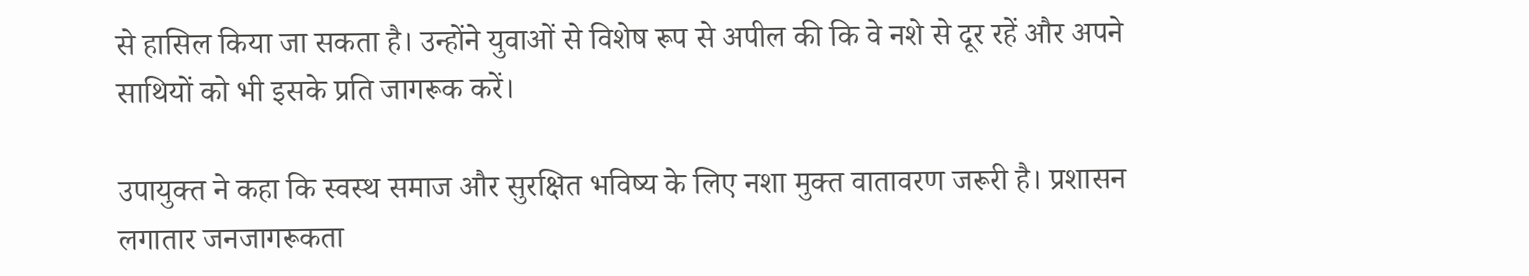से हासिल किया जा सकता है। उन्होंने युवाओं से विशेष रूप से अपील की कि वे नशे से दूर रहें और अपने साथियों को भी इसके प्रति जागरूक करें।

उपायुक्त ने कहा कि स्वस्थ समाज और सुरक्षित भविष्य के लिए नशा मुक्त वातावरण जरूरी है। प्रशासन लगातार जनजागरूकता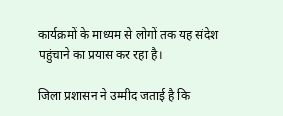कार्यक्रमों के माध्यम से लोगों तक यह संदेश पहुंचाने का प्रयास कर रहा है।

जिला प्रशासन ने उम्मीद जताई है कि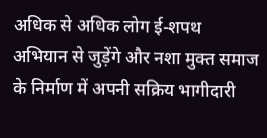अधिक से अधिक लोग ई-शपथ अभियान से जुड़ेंगे और नशा मुक्त समाज के निर्माण में अपनी सक्रिय भागीदारी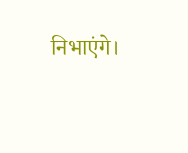निभाएंगे।